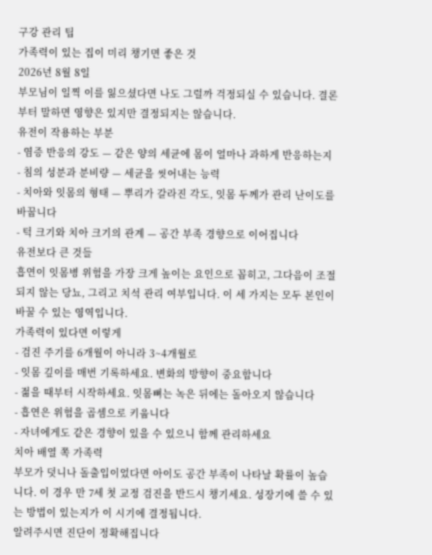구강 관리 팁
가족력이 있는 집이 미리 챙기면 좋은 것
2026년 8월 8일
부모님이 일찍 이를 잃으셨다면 나도 그럴까 걱정되실 수 있습니다. 결론부터 말하면 영향은 있지만 결정되지는 않습니다.
유전이 작용하는 부분
- 염증 반응의 강도 — 같은 양의 세균에 몸이 얼마나 과하게 반응하는지
- 침의 성분과 분비량 — 세균을 씻어내는 능력
- 치아와 잇몸의 형태 — 뿌리가 갈라진 각도, 잇몸 두께가 관리 난이도를 바꿉니다
- 턱 크기와 치아 크기의 관계 — 공간 부족 경향으로 이어집니다
유전보다 큰 것들
흡연이 잇몸병 위험을 가장 크게 높이는 요인으로 꼽히고, 그다음이 조절되지 않는 당뇨, 그리고 치석 관리 여부입니다. 이 세 가지는 모두 본인이 바꿀 수 있는 영역입니다.
가족력이 있다면 이렇게
- 검진 주기를 6개월이 아니라 3~4개월로
- 잇몸 깊이를 매번 기록하세요. 변화의 방향이 중요합니다
- 젊을 때부터 시작하세요. 잇몸뼈는 녹은 뒤에는 돌아오지 않습니다
- 흡연은 위험을 곱셈으로 키웁니다
- 자녀에게도 같은 경향이 있을 수 있으니 함께 관리하세요
치아 배열 쪽 가족력
부모가 덧니나 돌출입이었다면 아이도 공간 부족이 나타날 확률이 높습니다. 이 경우 만 7세 첫 교정 검진을 반드시 챙기세요. 성장기에 쓸 수 있는 방법이 있는지가 이 시기에 결정됩니다.
알려주시면 진단이 정확해집니다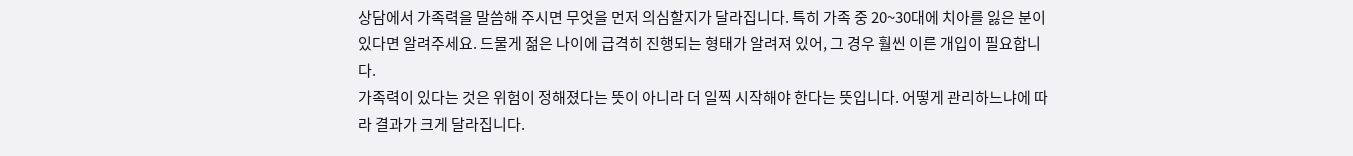상담에서 가족력을 말씀해 주시면 무엇을 먼저 의심할지가 달라집니다. 특히 가족 중 20~30대에 치아를 잃은 분이 있다면 알려주세요. 드물게 젊은 나이에 급격히 진행되는 형태가 알려져 있어, 그 경우 훨씬 이른 개입이 필요합니다.
가족력이 있다는 것은 위험이 정해졌다는 뜻이 아니라 더 일찍 시작해야 한다는 뜻입니다. 어떻게 관리하느냐에 따라 결과가 크게 달라집니다.